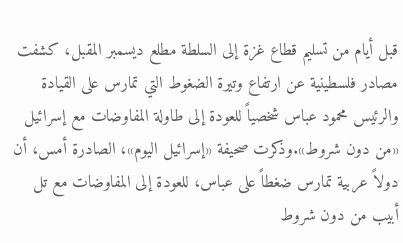قبل أيام من تسليم قطاع غزة إلى السلطة مطلع ديسمبر المقبل، كشفت مصادر فلسطينية عن ارتفاع وتيرة الضغوط التي تمارس على القيادة والرئيس محمود عباس شخصياً للعودة إلى طاولة المفاوضات مع إسرائيل «من دون شروط».وذكرت صحيفة «إسرائيل اليوم»، الصادرة أمس، أن دولاً عربية تمارس ضغطاً على عباس، للعودة إلى المفاوضات مع تل أبيب من دون شروط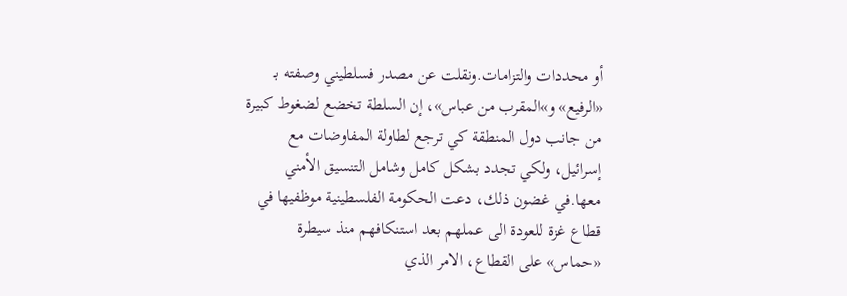أو محددات والتزامات.ونقلت عن مصدر فسلطيني وصفته بـ «الرفيع» و»المقرب من عباس»، إن السلطة تخضع لضغوط كبيرة من جانب دول المنطقة كي ترجع لطاولة المفاوضات مع إسرائيل، ولكي تجدد بشكل كامل وشامل التنسيق الأمني معها.في غضون ذلك، دعت الحكومة الفلسطينية موظفيها في قطاع غزة للعودة الى عملهم بعد استنكافهم منذ سيطرة «حماس» على القطاع، الامر الذي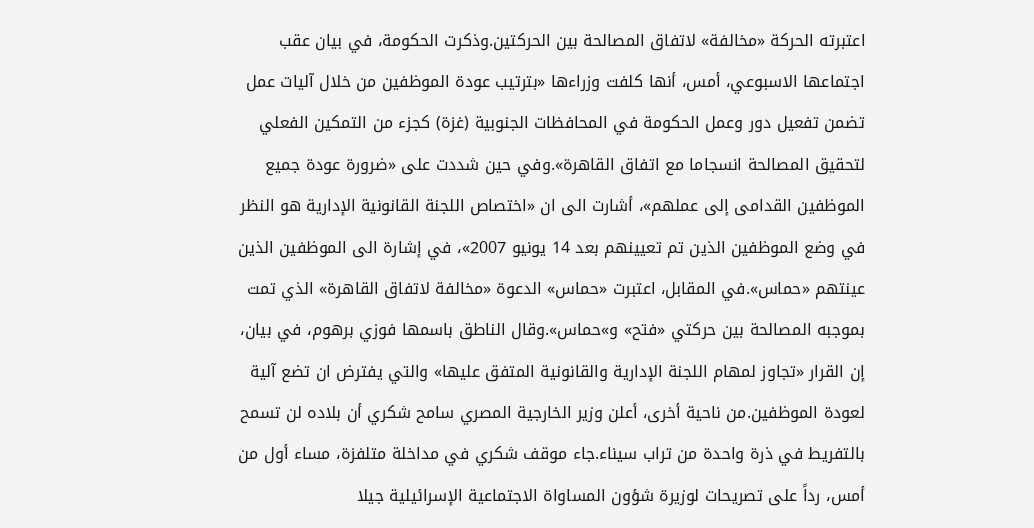اعتبرته الحركة «مخالفة» لاتفاق المصالحة بين الحركتين.وذكرت الحكومة، في بيان عقب اجتماعها الاسبوعي، أمس، أنها كلفت وزراءها «بترتيب عودة الموظفين من خلال آليات عمل تضمن تفعيل دور وعمل الحكومة في المحافظات الجنوبية (غزة) كجزء من التمكين الفعلي لتحقيق المصالحة انسجاما مع اتفاق القاهرة».وفي حين شددت على «ضرورة عودة جميع الموظفين القدامى إلى عملهم»، أشارت الى ان «اختصاص اللجنة القانونية الإدارية هو النظر في وضع الموظفين الذين تم تعيينهم بعد 14 يونيو 2007»، في إشارة الى الموظفين الذين عينتهم «حماس».في المقابل، اعتبرت «حماس» الدعوة «مخالفة لاتفاق القاهرة» الذي تمت بموجبه المصالحة بين حركتي «فتح» و»حماس».وقال الناطق باسمها فوزي برهوم، في بيان، إن القرار «تجاوز لمهام اللجنة الإدارية والقانونية المتفق عليها» والتي يفترض ان تضع آلية لعودة الموظفين.من ناحية أخرى، أعلن وزير الخارجية المصري سامح شكري أن بلاده لن تسمح بالتفريط في ذرة واحدة من تراب سيناء.جاء موقف شكري في مداخلة متلفزة، مساء أول من أمس، رداً على تصريحات لوزيرة شؤون المساواة الاجتماعية الإسرائيلية جيلا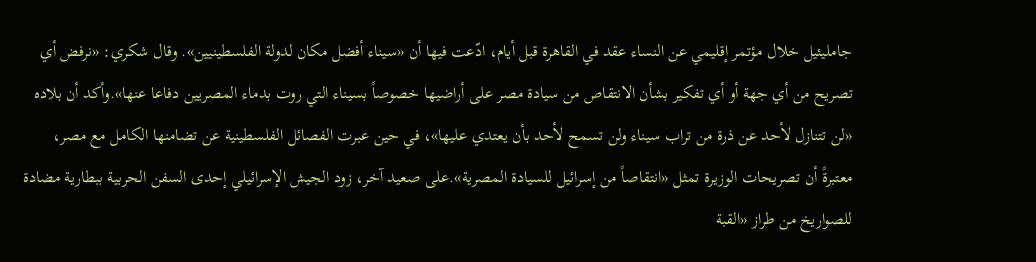جامليئيل خلال مؤتمر إقليمي عن النساء عقد في القاهرة قبل أيام، ادّعت فيها أن «سيناء أفضل مكان لدولة الفلسطينيين». وقال شكري: «نرفض أي تصريح من أي جهة أو أي تفكير بشأن الانتقاص من سيادة مصر على أراضيها خصوصاً بسيناء التي روت بدماء المصريين دفاعا عنها».وأكد أن بلاده «لن تتنازل لأحد عن ذرة من تراب سيناء ولن تسمح لأحد بأن يعتدي عليها»، في حين عبرت الفصائل الفلسطينية عن تضامنها الكامل مع مصر، معتبرةً أن تصريحات الوزيرة تمثل «انتقاصاً من إسرائيل للسيادة المصرية».على صعيد آخر، زود الجيش الإسرائيلي إحدى السفن الحربية ببطارية مضادة للصواريخ من طراز «القبة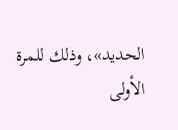الحديد»، وذلك للمرة الأولى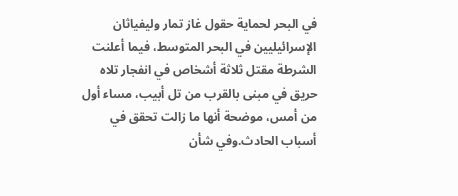في البحر لحماية حقول غاز تمار وليفياثان الإسرائيليين في البحر المتوسط، فيما أعلنت الشرطة مقتل ثلاثة أشخاص في انفجار تلاه حريق في مبنى بالقرب من تل أبيب، مساء أول من أمس، موضحة أنها ما زالت تحقق في أسباب الحادث.وفي شأن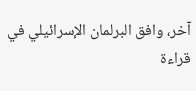آخر، وافق البرلمان الإسرائيلي في قراءة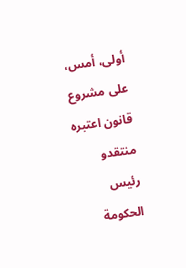أولى، أمس، على مشروع قانون اعتبره منتقدو رئيس الحكومة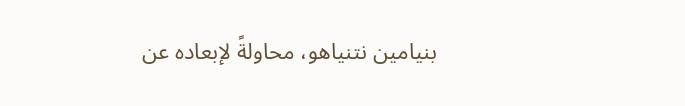بنيامين نتنياهو، محاولةً لإبعاده عن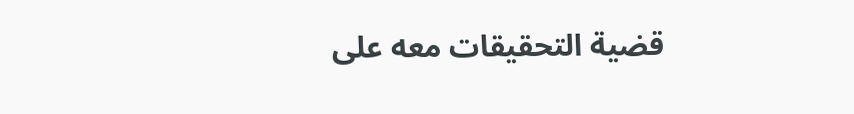قضية التحقيقات معه على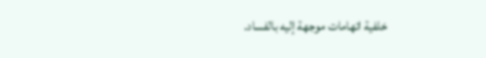خلفية اتهامات موجهة إليه بالفساد.